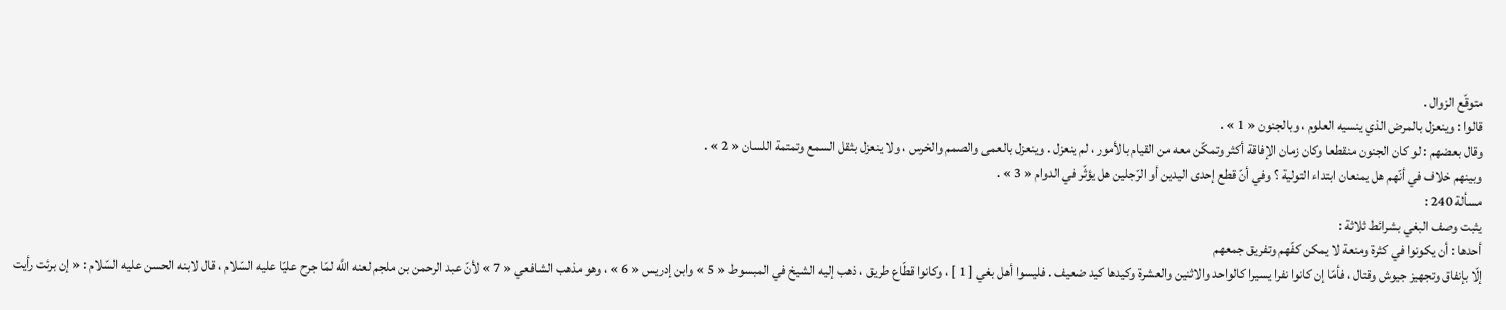متوقّع الزوال .
قالوا : وينعزل بالمرض الذي ينسيه العلوم ، وبالجنون « 1 » .
وقال بعضهم : لو كان الجنون منقطعا وكان زمان الإفاقة أكثر وتمكّن معه من القيام بالأمور ، لم ينعزل . وينعزل بالعمى والصمم والخرس ، ولا ينعزل بثقل السمع وتمتمة اللسان « 2 » .
وبينهم خلاف في أنّهم هل يمنعان ابتداء التولية ؟ وفي أنّ قطع إحدى اليدين أو الرّجلين هل يؤثّر في الدوام « 3 » .
مسألة 240 :
يثبت وصف البغي بشرائط ثلاثة :
أحدها : أن يكونوا في كثرة ومنعة لا يمكن كفّهم وتفريق جمعهم
إلّا بإنفاق وتجهيز جيوش وقتال ، فأمّا إن كانوا نفرا يسيرا كالواحد والاثنين والعشرة وكيدها كيد ضعيف . فليسوا أهل بغي [ 1 ] ، وكانوا قطّاع طريق ، ذهب إليه الشيخ في المبسوط « 5 » وابن إدريس « 6 » ، وهو مذهب الشافعي « 7 » لأنّ عبد الرحمن بن ملجم لعنه اللَّه لمّا جرح عليّا عليه السّلام ، قال لابنه الحسن عليه السّلام : « إن برئت رأيت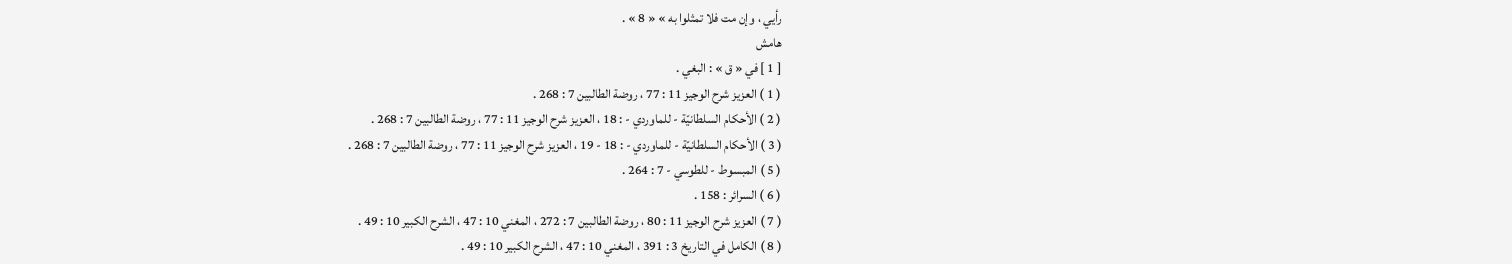رأيي ، وإن مت فلا تمثلوا به » « 8 » .
هامش
[ 1 ] في « ق » : البغي .
( 1 ) العزيز شرح الوجيز 11 : 77 ، روضة الطالبين 7 : 268 .
( 2 ) الأحكام السلطانيّة - للماوردي - : 18 ، العزيز شرح الوجيز 11 : 77 ، روضة الطالبين 7 : 268 .
( 3 ) الأحكام السلطانيّة - للماوردي - : 18 - 19 ، العزيز شرح الوجيز 11 : 77 ، روضة الطالبين 7 : 268 .
( 5 ) المبسوط - للطوسي - 7 : 264 .
( 6 ) السرائر : 158 .
( 7 ) العزيز شرح الوجيز 11 : 80 ، روضة الطالبين 7 : 272 ، المغني 10 : 47 ، الشرح الكبير 10 : 49 .
( 8 ) الكامل في التاريخ 3 : 391 ، المغني 10 : 47 ، الشرح الكبير 10 : 49 .